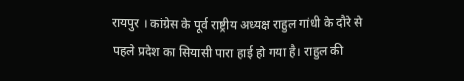रायपुर । कांग्रेस के पूर्व राष्ट्रीय अध्यक्ष राहुल गांधी के दौरे से पहले प्रदेश का सियासी पारा हाई हो गया है। राहुल की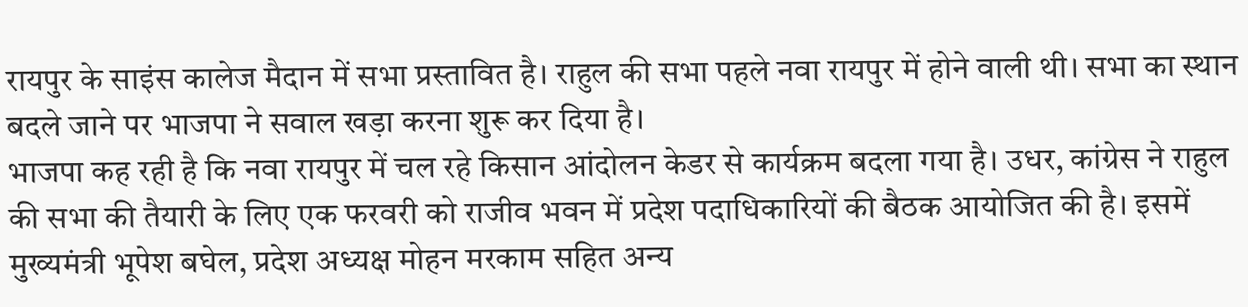रायपुर के साइंस कालेज मैदान में सभा प्रस्तावित है। राहुल की सभा पहले नवा रायपुर में होने वाली थी। सभा का स्थान बदले जाने पर भाजपा ने सवाल खड़ा करना शुरू कर दिया है।
भाजपा कह रही है कि नवा रायपुर में चल रहे किसान आंदोलन केडर से कार्यक्रम बदला गया है। उधर, कांग्रेस ने राहुल की सभा की तैयारी के लिए एक फरवरी को राजीव भवन में प्रदेश पदाधिकारियों की बैठक आयोजित की है। इसमें मुख्यमंत्री भूपेश बघेल, प्रदेश अध्यक्ष मोहन मरकाम सहित अन्य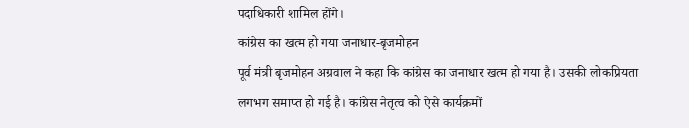पदाधिकारी शामिल होंगे।
कांग्रेस का खत्म हो गया जनाधार-बृजमोहन
पूर्व मंत्री बृजमोहन अग्रवाल ने कहा कि कांग्रेस का जनाधार खत्म हो गया है। उसकी लोकप्रियता लगभग समाप्त हो गई है। कांग्रेस नेतृत्व को ऐसे कार्यक्रमों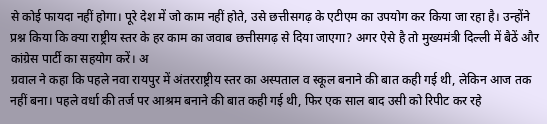से कोई फायदा नहीं होगा। पूरे देश में जो काम नहीं होते, उसे छत्तीसगढ़ के एटीएम का उपयोग कर किया जा रहा है। उन्होंने प्रश्न किया कि क्या राष्ट्रीय स्तर के हर काम का जवाब छत्तीसगढ़ से दिया जाएगा? अगर ऐसे है तो मुख्यमंत्री दिल्ली में बैठें और कांग्रेस पार्टी का सहयोग करें। अ
ग्रवाल ने कहा कि पहले नवा रायपुर में अंतरराष्ट्रीय स्तर का अस्पताल व स्कूल बनाने की बात कही गई थी, लेकिन आज तक नहीं बना। पहले वर्धा की तर्ज पर आश्रम बनाने की बात कही गई थी, फिर एक साल बाद उसी को रिपीट कर रहे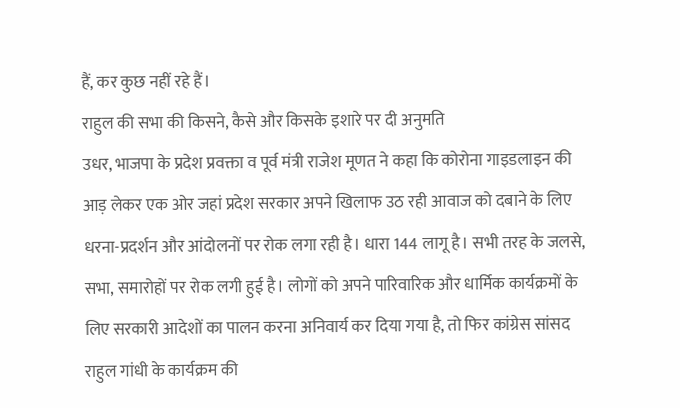हैं, कर कुछ नहीं रहे हैं।
राहुल की सभा की किसने, कैसे और किसके इशारे पर दी अनुमति
उधर, भाजपा के प्रदेश प्रवक्ता व पूर्व मंत्री राजेश मूणत ने कहा कि कोरोना गाइडलाइन की आड़ लेकर एक ओर जहां प्रदेश सरकार अपने खिलाफ उठ रही आवाज को दबाने के लिए धरना-प्रदर्शन और आंदोलनों पर रोक लगा रही है। धारा 144 लागू है। सभी तरह के जलसे, सभा, समारोहों पर रोक लगी हुई है। लोगों को अपने पारिवारिक और धार्मिक कार्यक्रमों के लिए सरकारी आदेशों का पालन करना अनिवार्य कर दिया गया है, तो फिर कांग्रेस सांसद राहुल गांधी के कार्यक्रम की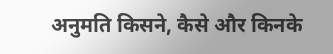अनुमति किसने, कैसे और किनके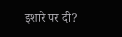इशारे पर दी?